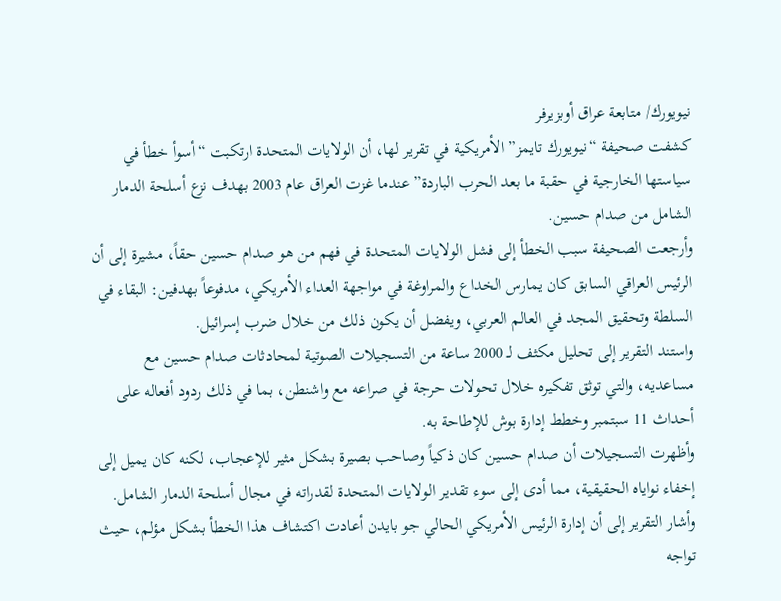نيويورك/ متابعة عراق أوبزيرفر
كشفت صحيفة “نيويورك تايمز” الأمريكية في تقرير لها، أن الولايات المتحدة ارتكبت “أسوأ خطأ في سياستها الخارجية في حقبة ما بعد الحرب الباردة” عندما غزت العراق عام 2003 بهدف نزع أسلحة الدمار الشامل من صدام حسين.
وأرجعت الصحيفة سبب الخطأ إلى فشل الولايات المتحدة في فهم من هو صدام حسين حقاً، مشيرة إلى أن الرئيس العراقي السابق كان يمارس الخداع والمراوغة في مواجهة العداء الأمريكي، مدفوعاً بهدفين: البقاء في السلطة وتحقيق المجد في العالم العربي، ويفضل أن يكون ذلك من خلال ضرب إسرائيل.
واستند التقرير إلى تحليل مكثف لـ 2000 ساعة من التسجيلات الصوتية لمحادثات صدام حسين مع مساعديه، والتي توثق تفكيره خلال تحولات حرجة في صراعه مع واشنطن، بما في ذلك ردود أفعاله على أحداث 11 سبتمبر وخطط إدارة بوش للإطاحة به.
وأظهرت التسجيلات أن صدام حسين كان ذكياً وصاحب بصيرة بشكل مثير للإعجاب، لكنه كان يميل إلى إخفاء نواياه الحقيقية، مما أدى إلى سوء تقدير الولايات المتحدة لقدراته في مجال أسلحة الدمار الشامل.
وأشار التقرير إلى أن إدارة الرئيس الأمريكي الحالي جو بايدن أعادت اكتشاف هذا الخطأ بشكل مؤلم، حيث تواجه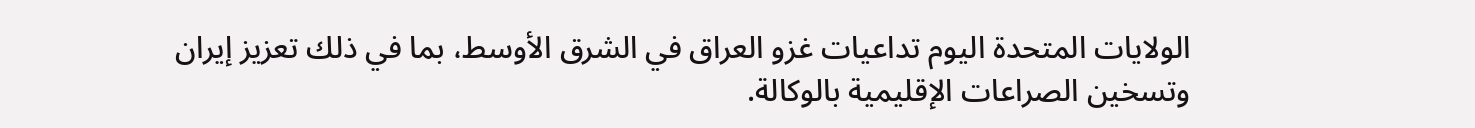الولايات المتحدة اليوم تداعيات غزو العراق في الشرق الأوسط، بما في ذلك تعزيز إيران وتسخين الصراعات الإقليمية بالوكالة.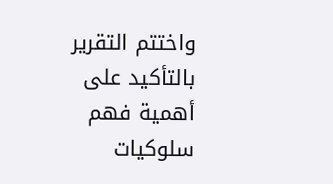واختتم التقرير بالتأكيد على أهمية فهم سلوكيات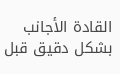القادة الأجانب بشكل دقيق قبل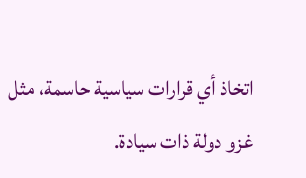اتخاذ أي قرارات سياسية حاسمة، مثل غزو دولة ذات سيادة.